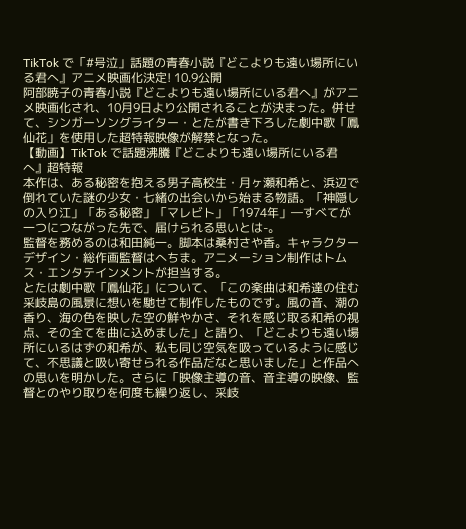TikTok で「#号泣」話題の青春小説『どこよりも遠い場所にいる君へ』アニメ映画化決定! 10.9公開
阿部暁子の青春小説『どこよりも遠い場所にいる君へ』がアニメ映画化され、10月9日より公開されることが決まった。併せて、シンガーソングライター・とたが書き下ろした劇中歌「鳳仙花」を使用した超特報映像が解禁となった。
【動画】TikTok で話題沸騰『どこよりも遠い場所にいる君へ』超特報
本作は、ある秘密を抱える男子高校生・月ヶ瀬和希と、浜辺で倒れていた謎の少女・七緒の出会いから始まる物語。「神隠しの入り江」「ある秘密」「マレビト」「1974年」―すべてが一つにつながった先で、届けられる思いとは-。
監督を務めるのは和田純一。脚本は桑村さや香。キャラクターデザイン・総作画監督はへちま。アニメーション制作はトムス・エンタテインメントが担当する。
とたは劇中歌「鳳仙花」について、「この楽曲は和希達の住む采岐島の風景に想いを馳せて制作したものです。風の音、潮の香り、海の色を映した空の鮮やかさ、それを感じ取る和希の視点、その全てを曲に込めました」と語り、「どこよりも遠い場所にいるはずの和希が、私も同じ空気を吸っているように感じて、不思議と吸い寄せられる作品だなと思いました」と作品への思いを明かした。さらに「映像主導の音、音主導の映像、監督とのやり取りを何度も繰り返し、采岐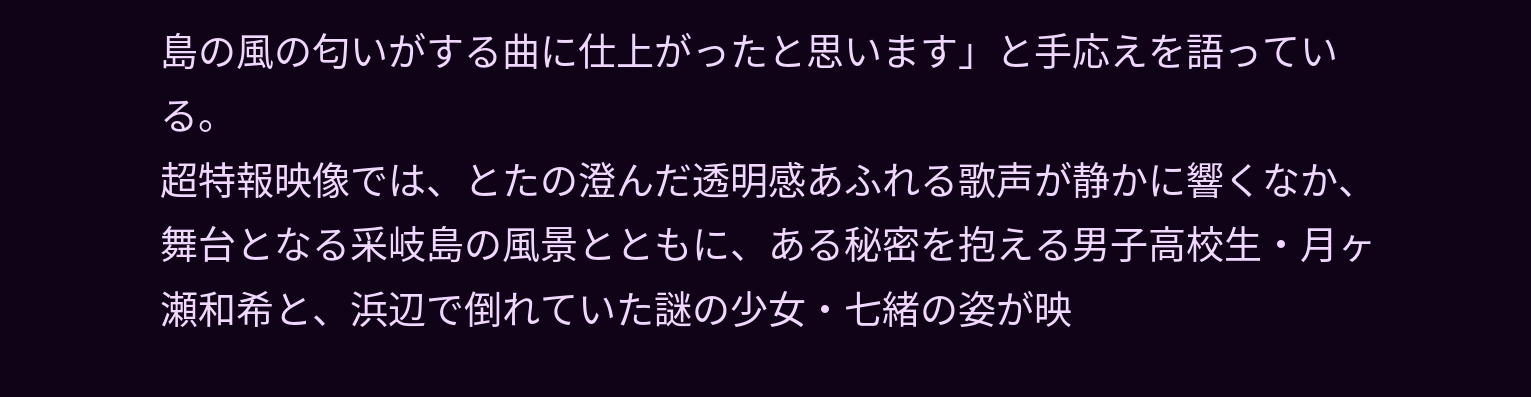島の風の匂いがする曲に仕上がったと思います」と手応えを語っている。
超特報映像では、とたの澄んだ透明感あふれる歌声が静かに響くなか、舞台となる采岐島の風景とともに、ある秘密を抱える男子高校生・月ヶ瀬和希と、浜辺で倒れていた謎の少女・七緒の姿が映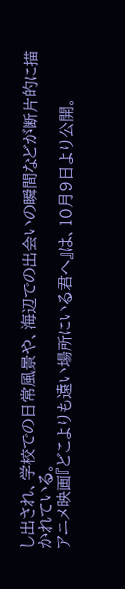し出され、学校での日常風景や、海辺での出会いの瞬間などが断片的に描かれている。
アニメ映画『どこよりも遠い場所にいる君へ』は、10月9日より公開。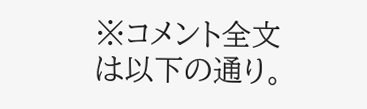※コメント全文は以下の通り。